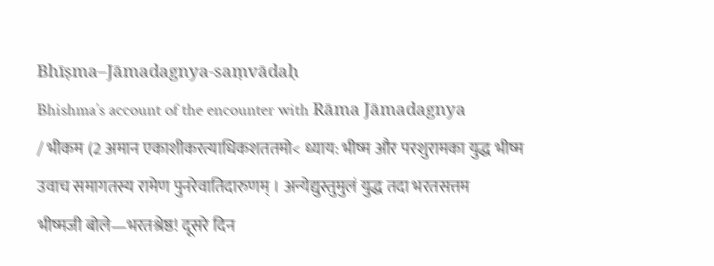Bhīṣma–Jāmadagnya-saṃvādaḥ
Bhishma’s account of the encounter with Rāma Jāmadagnya
/ भीकम (2 अमान एकाशीकरत्याधिकशततमो< ध्याय: भीष्म और परशुरामका युद्ध भीष्म उवाच समागतस्य रामेण पुनरेवातिदारुणम् । अन्येद्युस्तुमुलं युद्ध तदा भरतसत्तम
भीष्मजी बोले—भरतश्रेष्ठ! दूसरे दिन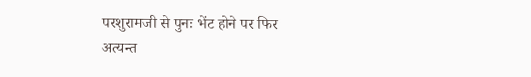परशुरामजी से पुनः भेंट होने पर फिर अत्यन्त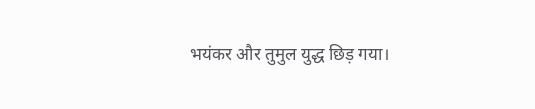भयंकर और तुमुल युद्ध छिड़ गया।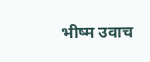भीष्म उवाच